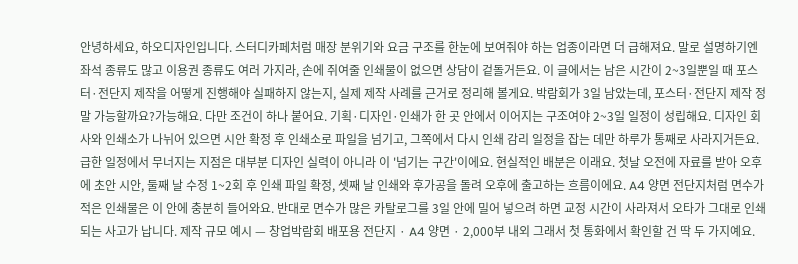안녕하세요, 하오디자인입니다. 스터디카페처럼 매장 분위기와 요금 구조를 한눈에 보여줘야 하는 업종이라면 더 급해져요. 말로 설명하기엔 좌석 종류도 많고 이용권 종류도 여러 가지라, 손에 쥐여줄 인쇄물이 없으면 상담이 겉돌거든요. 이 글에서는 남은 시간이 2~3일뿐일 때 포스터·전단지 제작을 어떻게 진행해야 실패하지 않는지, 실제 제작 사례를 근거로 정리해 볼게요. 박람회가 3일 남았는데, 포스터·전단지 제작 정말 가능할까요?가능해요. 다만 조건이 하나 붙어요. 기획·디자인·인쇄가 한 곳 안에서 이어지는 구조여야 2~3일 일정이 성립해요. 디자인 회사와 인쇄소가 나뉘어 있으면 시안 확정 후 인쇄소로 파일을 넘기고, 그쪽에서 다시 인쇄 감리 일정을 잡는 데만 하루가 통째로 사라지거든요. 급한 일정에서 무너지는 지점은 대부분 디자인 실력이 아니라 이 '넘기는 구간'이에요. 현실적인 배분은 이래요. 첫날 오전에 자료를 받아 오후에 초안 시안, 둘째 날 수정 1~2회 후 인쇄 파일 확정, 셋째 날 인쇄와 후가공을 돌려 오후에 출고하는 흐름이에요. A4 양면 전단지처럼 면수가 적은 인쇄물은 이 안에 충분히 들어와요. 반대로 면수가 많은 카탈로그를 3일 안에 밀어 넣으려 하면 교정 시간이 사라져서 오타가 그대로 인쇄되는 사고가 납니다. 제작 규모 예시 — 창업박람회 배포용 전단지 · A4 양면 · 2,000부 내외 그래서 첫 통화에서 확인할 건 딱 두 가지예요.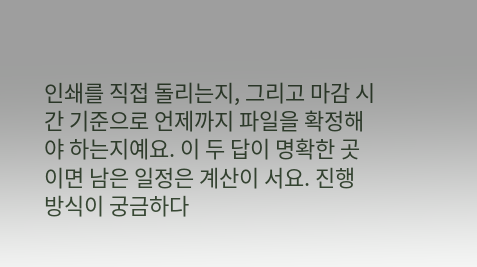인쇄를 직접 돌리는지, 그리고 마감 시간 기준으로 언제까지 파일을 확정해야 하는지예요. 이 두 답이 명확한 곳이면 남은 일정은 계산이 서요. 진행 방식이 궁금하다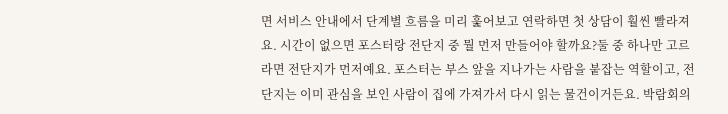면 서비스 안내에서 단계별 흐름을 미리 훑어보고 연락하면 첫 상담이 훨씬 빨라져요. 시간이 없으면 포스터랑 전단지 중 뭘 먼저 만들어야 할까요?둘 중 하나만 고르라면 전단지가 먼저예요. 포스터는 부스 앞을 지나가는 사람을 붙잡는 역할이고, 전단지는 이미 관심을 보인 사람이 집에 가져가서 다시 읽는 물건이거든요. 박람회의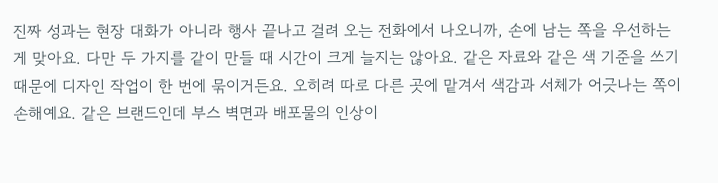진짜 성과는 현장 대화가 아니라 행사 끝나고 걸려 오는 전화에서 나오니까, 손에 남는 쪽을 우선하는 게 맞아요. 다만 두 가지를 같이 만들 때 시간이 크게 늘지는 않아요. 같은 자료와 같은 색 기준을 쓰기 때문에 디자인 작업이 한 번에 묶이거든요. 오히려 따로 다른 곳에 맡겨서 색감과 서체가 어긋나는 쪽이 손해예요. 같은 브랜드인데 부스 벽면과 배포물의 인상이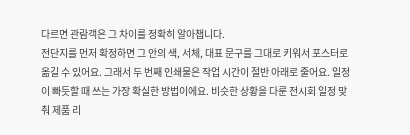다르면 관람객은 그 차이를 정확히 알아챕니다.
전단지를 먼저 확정하면 그 안의 색, 서체, 대표 문구를 그대로 키워서 포스터로 옮길 수 있어요. 그래서 두 번째 인쇄물은 작업 시간이 절반 아래로 줄어요. 일정이 빠듯할 때 쓰는 가장 확실한 방법이에요. 비슷한 상황을 다룬 전시회 일정 맞춰 제품 리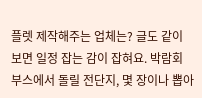플렛 제작해주는 업체는? 글도 같이 보면 일정 잡는 감이 잡혀요. 박람회 부스에서 돌릴 전단지, 몇 장이나 뽑아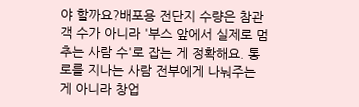야 할까요?배포용 전단지 수량은 참관객 수가 아니라 '부스 앞에서 실제로 멈추는 사람 수'로 잡는 게 정확해요. 통로를 지나는 사람 전부에게 나눠주는 게 아니라 창업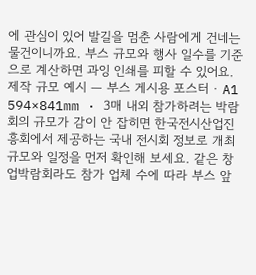에 관심이 있어 발길을 멈춘 사람에게 건네는 물건이니까요. 부스 규모와 행사 일수를 기준으로 계산하면 과잉 인쇄를 피할 수 있어요.
제작 규모 예시 — 부스 게시용 포스터 · A1 594×841mm · 3매 내외 참가하려는 박람회의 규모가 감이 안 잡히면 한국전시산업진흥회에서 제공하는 국내 전시회 정보로 개최 규모와 일정을 먼저 확인해 보세요. 같은 창업박람회라도 참가 업체 수에 따라 부스 앞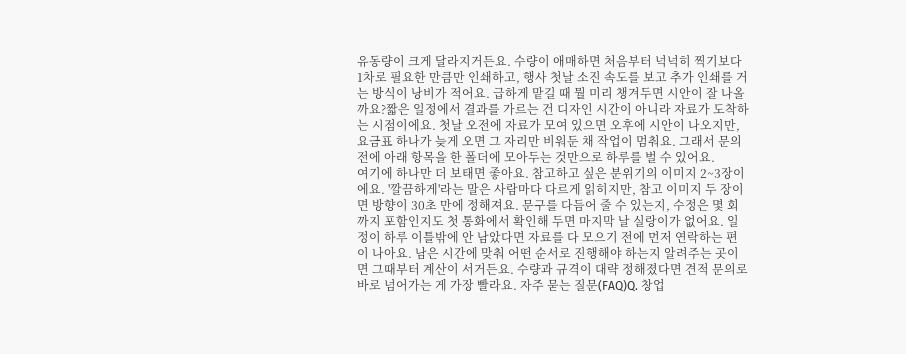유동량이 크게 달라지거든요. 수량이 애매하면 처음부터 넉넉히 찍기보다 1차로 필요한 만큼만 인쇄하고, 행사 첫날 소진 속도를 보고 추가 인쇄를 거는 방식이 낭비가 적어요. 급하게 맡길 때 뭘 미리 챙겨두면 시안이 잘 나올까요?짧은 일정에서 결과를 가르는 건 디자인 시간이 아니라 자료가 도착하는 시점이에요. 첫날 오전에 자료가 모여 있으면 오후에 시안이 나오지만, 요금표 하나가 늦게 오면 그 자리만 비워둔 채 작업이 멈춰요. 그래서 문의 전에 아래 항목을 한 폴더에 모아두는 것만으로 하루를 벌 수 있어요.
여기에 하나만 더 보태면 좋아요. 참고하고 싶은 분위기의 이미지 2~3장이에요. '깔끔하게'라는 말은 사람마다 다르게 읽히지만, 참고 이미지 두 장이면 방향이 30초 만에 정해져요. 문구를 다듬어 줄 수 있는지, 수정은 몇 회까지 포함인지도 첫 통화에서 확인해 두면 마지막 날 실랑이가 없어요. 일정이 하루 이틀밖에 안 남았다면 자료를 다 모으기 전에 먼저 연락하는 편이 나아요. 남은 시간에 맞춰 어떤 순서로 진행해야 하는지 알려주는 곳이면 그때부터 계산이 서거든요. 수량과 규격이 대략 정해졌다면 견적 문의로 바로 넘어가는 게 가장 빨라요. 자주 묻는 질문(FAQ)Q. 창업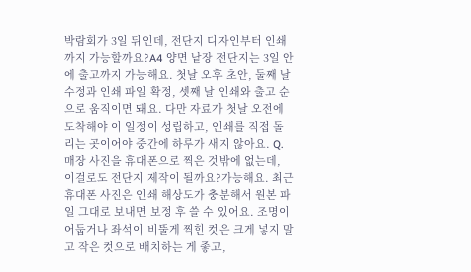박람회가 3일 뒤인데, 전단지 디자인부터 인쇄까지 가능할까요?A4 양면 낱장 전단지는 3일 안에 출고까지 가능해요. 첫날 오후 초안, 둘째 날 수정과 인쇄 파일 확정, 셋째 날 인쇄와 출고 순으로 움직이면 돼요. 다만 자료가 첫날 오전에 도착해야 이 일정이 성립하고, 인쇄를 직접 돌리는 곳이어야 중간에 하루가 새지 않아요. Q. 매장 사진을 휴대폰으로 찍은 것밖에 없는데, 이걸로도 전단지 제작이 될까요?가능해요. 최근 휴대폰 사진은 인쇄 해상도가 충분해서 원본 파일 그대로 보내면 보정 후 쓸 수 있어요. 조명이 어둡거나 좌석이 비뚤게 찍힌 컷은 크게 넣지 말고 작은 컷으로 배치하는 게 좋고,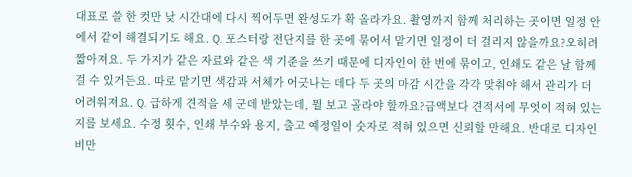대표로 쓸 한 컷만 낮 시간대에 다시 찍어두면 완성도가 확 올라가요. 촬영까지 함께 처리하는 곳이면 일정 안에서 같이 해결되기도 해요. Q. 포스터랑 전단지를 한 곳에 묶어서 맡기면 일정이 더 걸리지 않을까요?오히려 짧아져요. 두 가지가 같은 자료와 같은 색 기준을 쓰기 때문에 디자인이 한 번에 묶이고, 인쇄도 같은 날 함께 걸 수 있거든요. 따로 맡기면 색감과 서체가 어긋나는 데다 두 곳의 마감 시간을 각각 맞춰야 해서 관리가 더 어려워져요. Q. 급하게 견적을 세 군데 받았는데, 뭘 보고 골라야 할까요?금액보다 견적서에 무엇이 적혀 있는지를 보세요. 수정 횟수, 인쇄 부수와 용지, 출고 예정일이 숫자로 적혀 있으면 신뢰할 만해요. 반대로 디자인비만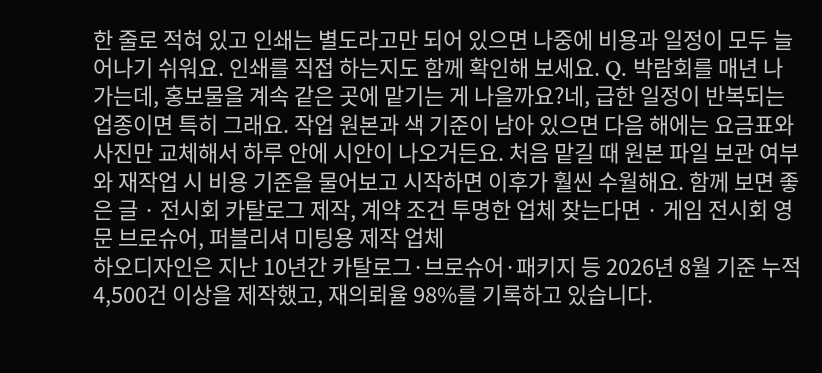한 줄로 적혀 있고 인쇄는 별도라고만 되어 있으면 나중에 비용과 일정이 모두 늘어나기 쉬워요. 인쇄를 직접 하는지도 함께 확인해 보세요. Q. 박람회를 매년 나가는데, 홍보물을 계속 같은 곳에 맡기는 게 나을까요?네, 급한 일정이 반복되는 업종이면 특히 그래요. 작업 원본과 색 기준이 남아 있으면 다음 해에는 요금표와 사진만 교체해서 하루 안에 시안이 나오거든요. 처음 맡길 때 원본 파일 보관 여부와 재작업 시 비용 기준을 물어보고 시작하면 이후가 훨씬 수월해요. 함께 보면 좋은 글 · 전시회 카탈로그 제작, 계약 조건 투명한 업체 찾는다면 · 게임 전시회 영문 브로슈어, 퍼블리셔 미팅용 제작 업체
하오디자인은 지난 10년간 카탈로그·브로슈어·패키지 등 2026년 8월 기준 누적 4,500건 이상을 제작했고, 재의뢰율 98%를 기록하고 있습니다.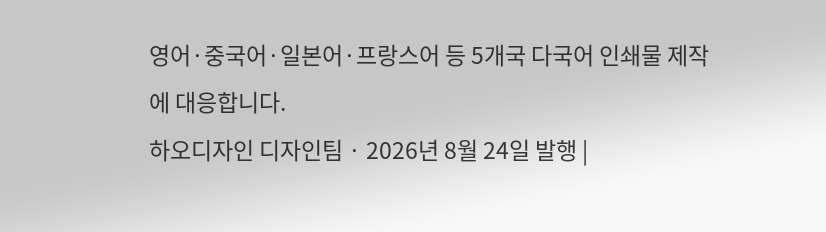영어·중국어·일본어·프랑스어 등 5개국 다국어 인쇄물 제작에 대응합니다.
하오디자인 디자인팀 · 2026년 8월 24일 발행 |